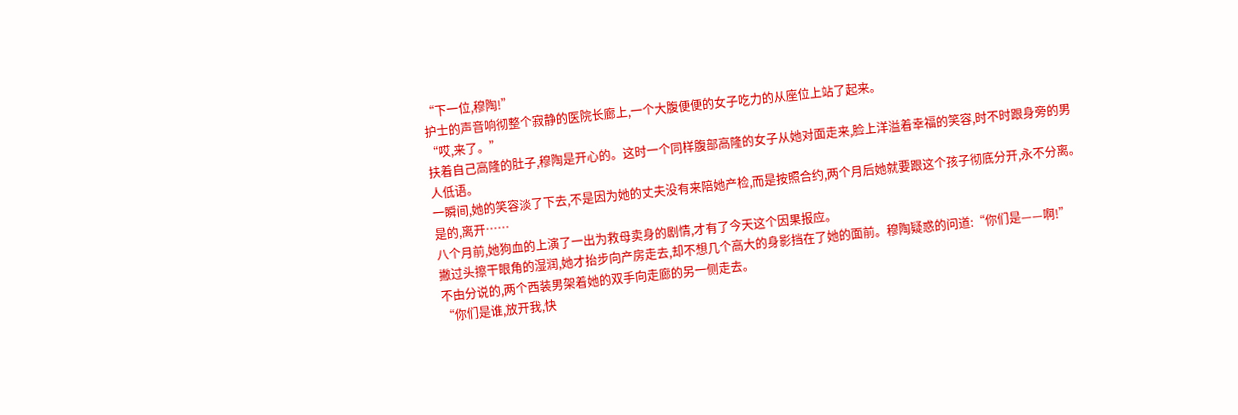“下一位,穆陶!”
护士的声音响彻整个寂静的医院长廊上,一个大腹便便的女子吃力的从座位上站了起来。
“哎,来了。”
扶着自己高隆的肚子,穆陶是开心的。这时一个同样腹部高隆的女子从她对面走来,脸上洋溢着幸福的笑容,时不时跟身旁的男人低语。
一瞬间,她的笑容淡了下去,不是因为她的丈夫没有来陪她产检,而是按照合约,两个月后她就要跟这个孩子彻底分开,永不分离。
是的,离开……
八个月前,她狗血的上演了一出为救母卖身的剧情,才有了今天这个因果报应。
撇过头擦干眼角的湿润,她才抬步向产房走去,却不想几个高大的身影挡在了她的面前。穆陶疑惑的问道:“你们是——啊!”
不由分说的,两个西装男架着她的双手向走廊的另一侧走去。
“你们是谁,放开我,快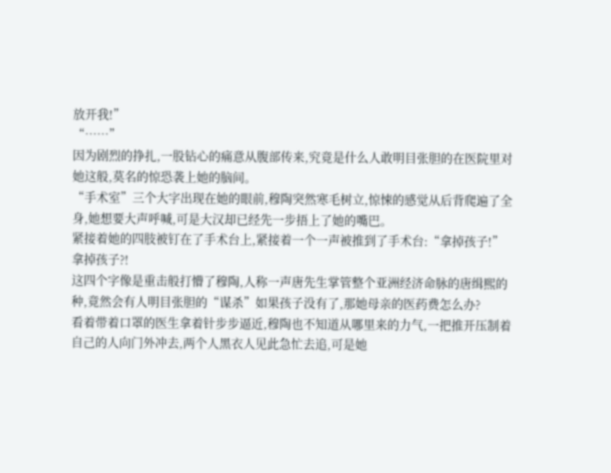放开我!”
“……”
因为剧烈的挣扎,一股钻心的痛意从腹部传来,究竟是什么人敢明目张胆的在医院里对她这般,莫名的惊恐袭上她的脑间。
“手术室”三个大字出现在她的眼前,穆陶突然寒毛树立,惊悚的感觉从后背爬遍了全身,她想要大声呼喊,可是大汉却已经先一步捂上了她的嘴巴。
紧接着她的四肢被钉在了手术台上,紧接着一个一声被推到了手术台:“拿掉孩子!”
拿掉孩子?!
这四个字像是重击般打懵了穆陶,人称一声唐先生掌管整个亚洲经济命脉的唐缉熙的种,竟然会有人明目张胆的“谋杀”如果孩子没有了,那她母亲的医药费怎么办?
看着带着口罩的医生拿着针步步逼近,穆陶也不知道从哪里来的力气,一把推开压制着自己的人向门外冲去,两个人黑衣人见此急忙去追,可是她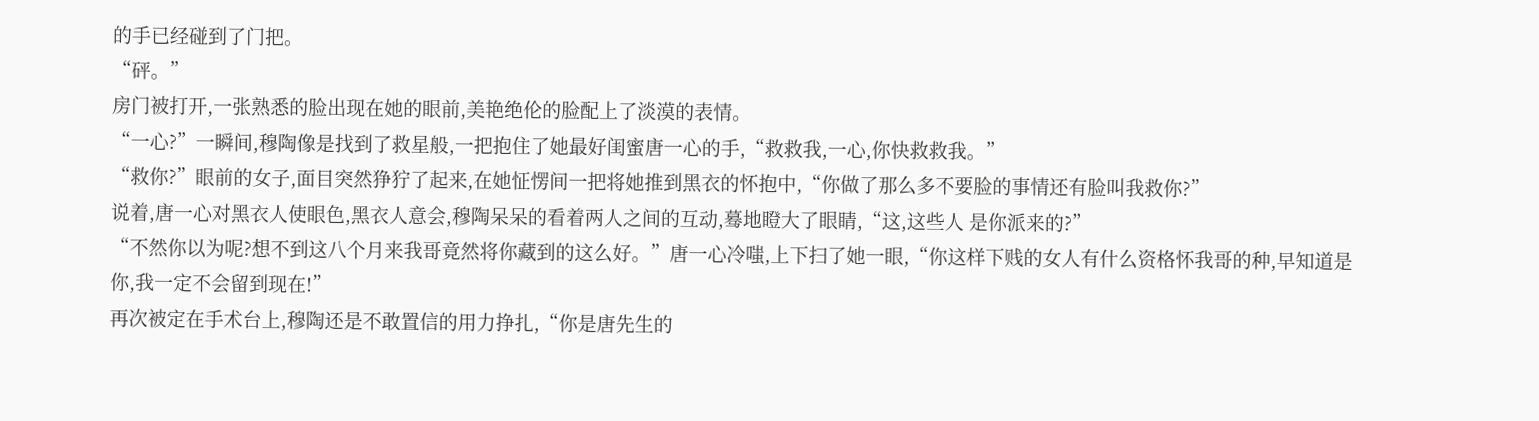的手已经碰到了门把。
“砰。”
房门被打开,一张熟悉的脸出现在她的眼前,美艳绝伦的脸配上了淡漠的表情。
“一心?”一瞬间,穆陶像是找到了救星般,一把抱住了她最好闺蜜唐一心的手,“救救我,一心,你快救救我。”
“救你?”眼前的女子,面目突然狰狞了起来,在她怔愣间一把将她推到黑衣的怀抱中,“你做了那么多不要脸的事情还有脸叫我救你?”
说着,唐一心对黑衣人使眼色,黑衣人意会,穆陶呆呆的看着两人之间的互动,蓦地瞪大了眼睛,“这,这些人 是你派来的?”
“不然你以为呢?想不到这八个月来我哥竟然将你藏到的这么好。”唐一心冷嗤,上下扫了她一眼,“你这样下贱的女人有什么资格怀我哥的种,早知道是你,我一定不会留到现在!”
再次被定在手术台上,穆陶还是不敢置信的用力挣扎,“你是唐先生的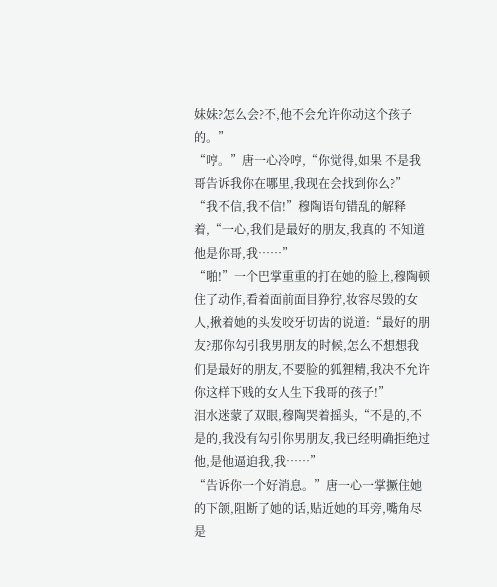妹妹?怎么会?不,他不会允许你动这个孩子的。”
“哼。”唐一心冷哼,“你觉得,如果 不是我哥告诉我你在哪里,我现在会找到你么?”
“我不信,我不信!”穆陶语句错乱的解释着,“一心,我们是最好的朋友,我真的 不知道他是你哥,我……”
“啪!”一个巴掌重重的打在她的脸上,穆陶顿住了动作,看着面前面目狰狞,妆容尽毁的女人,揪着她的头发咬牙切齿的说道:“最好的朋友?那你勾引我男朋友的时候,怎么不想想我们是最好的朋友,不要脸的狐狸精,我决不允许你这样下贱的女人生下我哥的孩子!”
泪水迷蒙了双眼,穆陶哭着摇头,“不是的,不是的,我没有勾引你男朋友,我已经明确拒绝过他,是他逼迫我,我……”
“告诉你一个好消息。”唐一心一掌撅住她的下颌,阻断了她的话,贴近她的耳旁,嘴角尽是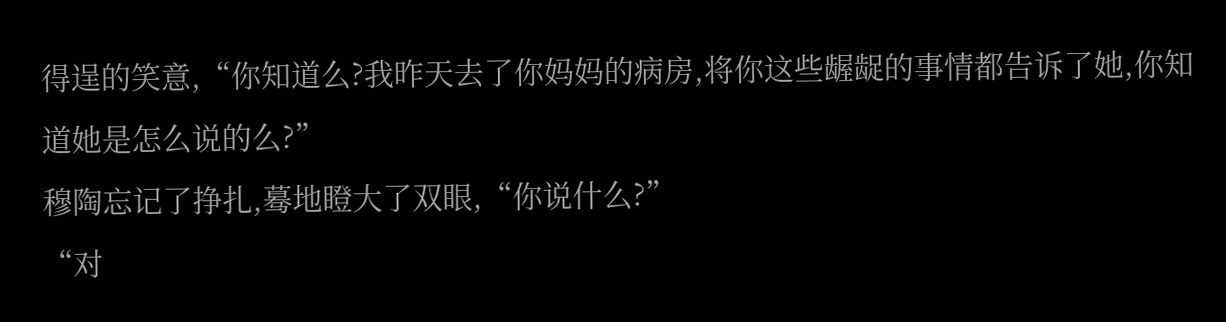得逞的笑意,“你知道么?我昨天去了你妈妈的病房,将你这些龌龊的事情都告诉了她,你知道她是怎么说的么?”
穆陶忘记了挣扎,蓦地瞪大了双眼,“你说什么?”
“对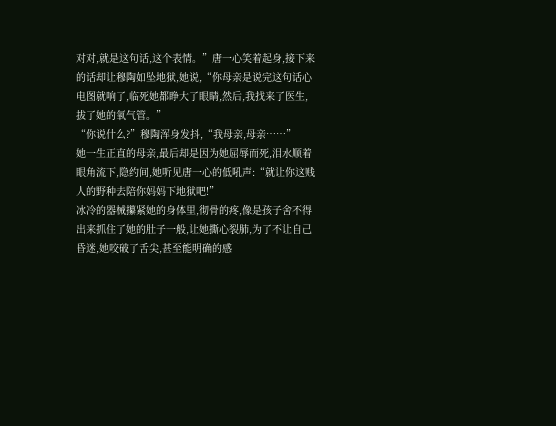对对,就是这句话,这个表情。”唐一心笑着起身,接下来的话却让穆陶如坠地狱,她说,“你母亲是说完这句话心电图就响了,临死她都睁大了眼睛,然后,我找来了医生,拔了她的氧气管。”
“你说什么?”穆陶浑身发抖,“我母亲,母亲……”
她一生正直的母亲,最后却是因为她屈辱而死,泪水顺着眼角流下,隐约间,她听见唐一心的低吼声:“就让你这贱人的野种去陪你妈妈下地狱吧!”
冰冷的器械攥紧她的身体里,彻骨的疼,像是孩子舍不得出来抓住了她的肚子一般,让她撕心裂肺,为了不让自己昏迷,她咬破了舌尖,甚至能明确的感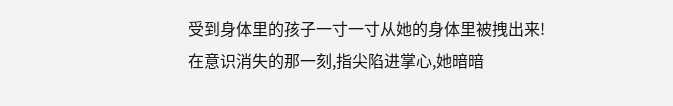受到身体里的孩子一寸一寸从她的身体里被拽出来!
在意识消失的那一刻,指尖陷进掌心,她暗暗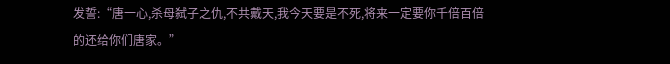发誓:“唐一心,杀母弑子之仇,不共戴天,我今天要是不死,将来一定要你千倍百倍的还给你们唐家。”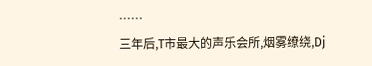……
三年后,T市最大的声乐会所,烟雾缭绕,Dj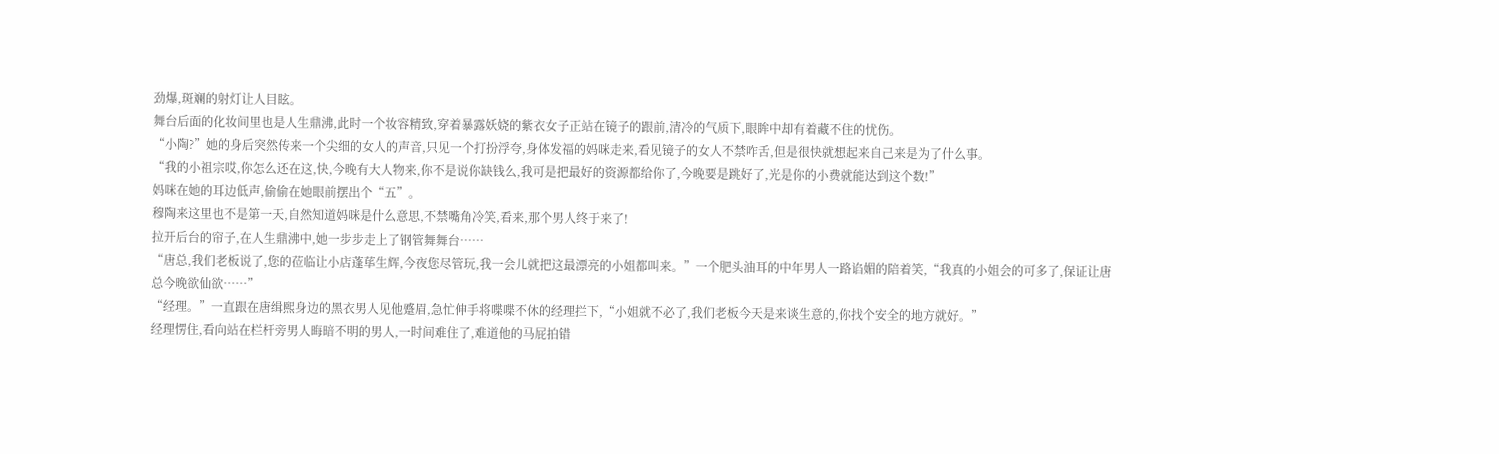劲爆,斑斓的射灯让人目眩。
舞台后面的化妆间里也是人生鼎沸,此时一个妆容精致,穿着暴露妖娆的紫衣女子正站在镜子的跟前,清冷的气质下,眼眸中却有着藏不住的忧伤。
“小陶?”她的身后突然传来一个尖细的女人的声音,只见一个打扮浮夸,身体发福的妈咪走来,看见镜子的女人不禁咋舌,但是很快就想起来自己来是为了什么事。
“我的小祖宗哎,你怎么还在这,快,今晚有大人物来,你不是说你缺钱么,我可是把最好的资源都给你了,今晚要是跳好了,光是你的小费就能达到这个数!”
妈咪在她的耳边低声,偷偷在她眼前摆出个“五”。
穆陶来这里也不是第一天,自然知道妈咪是什么意思,不禁嘴角冷笑,看来,那个男人终于来了!
拉开后台的帘子,在人生鼎沸中,她一步步走上了钢管舞舞台……
“唐总,我们老板说了,您的莅临让小店蓬荜生辉,今夜您尽管玩,我一会儿就把这最漂亮的小姐都叫来。”一个肥头油耳的中年男人一路谄媚的陪着笑,“我真的小姐会的可多了,保证让唐总今晚欲仙欲……”
“经理。”一直跟在唐缉熙身边的黑衣男人见他蹙眉,急忙伸手将喋喋不休的经理拦下,“小姐就不必了,我们老板今天是来谈生意的,你找个安全的地方就好。”
经理愣住,看向站在栏杆旁男人晦暗不明的男人,一时间难住了,难道他的马屁拍错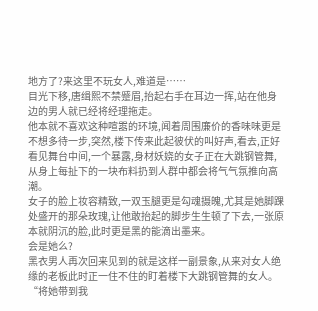地方了?来这里不玩女人,难道是……
目光下移,唐缉熙不禁蹙眉,抬起右手在耳边一挥,站在他身边的男人就已经将经理拖走。
他本就不喜欢这种喧嚣的环境,闻着周围廉价的香味味更是不想多待一步,突然,楼下传来此起彼伏的叫好声,看去,正好看见舞台中间,一个暴露,身材妖娆的女子正在大跳钢管舞,从身上每扯下的一块布料扔到人群中都会将气气氛推向高潮。
女子的脸上妆容精致,一双玉腿更是勾魂摄魄,尤其是她脚踝处盛开的那朵玫瑰,让他敢抬起的脚步生生顿了下去,一张原本就阴沉的脸,此时更是黑的能滴出墨来。
会是她么?
黑衣男人再次回来见到的就是这样一副景象,从来对女人绝缘的老板此时正一住不住的盯着楼下大跳钢管舞的女人。
“将她带到我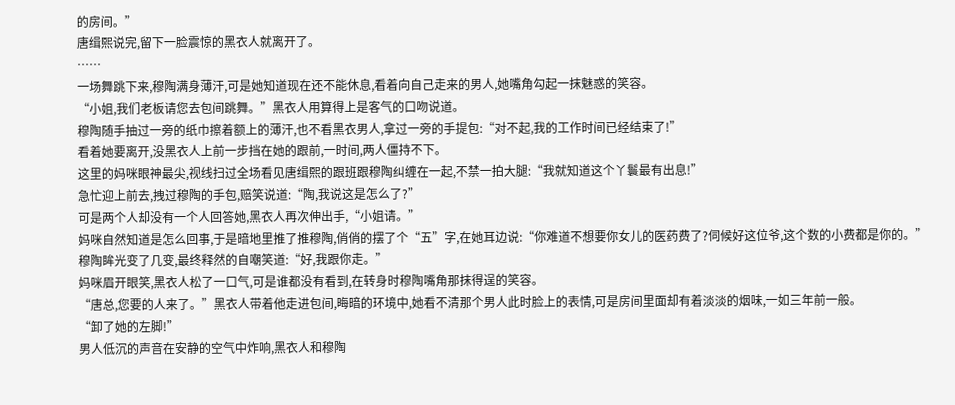的房间。”
唐缉熙说完,留下一脸震惊的黑衣人就离开了。
……
一场舞跳下来,穆陶满身薄汗,可是她知道现在还不能休息,看着向自己走来的男人,她嘴角勾起一抹魅惑的笑容。
“小姐,我们老板请您去包间跳舞。”黑衣人用算得上是客气的口吻说道。
穆陶随手抽过一旁的纸巾擦着额上的薄汗,也不看黑衣男人,拿过一旁的手提包:“对不起,我的工作时间已经结束了!”
看着她要离开,没黑衣人上前一步挡在她的跟前,一时间,两人僵持不下。
这里的妈咪眼神最尖,视线扫过全场看见唐缉熙的跟班跟穆陶纠缠在一起,不禁一拍大腿:“我就知道这个丫鬟最有出息!”
急忙迎上前去,拽过穆陶的手包,赔笑说道:“陶,我说这是怎么了?”
可是两个人却没有一个人回答她,黑衣人再次伸出手,“小姐请。”
妈咪自然知道是怎么回事,于是暗地里推了推穆陶,俏俏的摆了个“五”字,在她耳边说:“你难道不想要你女儿的医药费了?伺候好这位爷,这个数的小费都是你的。”
穆陶眸光变了几变,最终释然的自嘲笑道:“好,我跟你走。”
妈咪眉开眼笑,黑衣人松了一口气,可是谁都没有看到,在转身时穆陶嘴角那抹得逞的笑容。
“唐总,您要的人来了。”黑衣人带着他走进包间,晦暗的环境中,她看不清那个男人此时脸上的表情,可是房间里面却有着淡淡的烟味,一如三年前一般。
“卸了她的左脚!”
男人低沉的声音在安静的空气中炸响,黑衣人和穆陶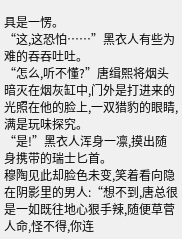具是一愣。
“这,这恐怕……”黑衣人有些为难的吞吞吐吐。
“怎么,听不懂?”唐缉熙将烟头暗灭在烟灰缸中,门外是打进来的光照在他的脸上,一双猎豹的眼睛,满是玩味探究。
“是!”黑衣人浑身一凛,摸出随身携带的瑞士匕首。
穆陶见此却脸色未变,笑着看向隐在阴影里的男人:“想不到,唐总很是一如既往地心狠手辣,随便草菅人命,怪不得,你连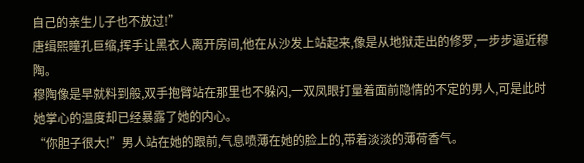自己的亲生儿子也不放过!”
唐缉熙瞳孔巨缩,挥手让黑衣人离开房间,他在从沙发上站起来,像是从地狱走出的修罗,一步步逼近穆陶。
穆陶像是早就料到般,双手抱臂站在那里也不躲闪,一双凤眼打量着面前隐情的不定的男人,可是此时她掌心的温度却已经暴露了她的内心。
“你胆子很大!”男人站在她的跟前,气息喷薄在她的脸上的,带着淡淡的薄荷香气。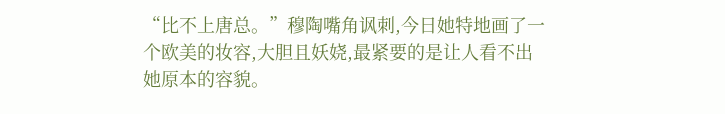“比不上唐总。”穆陶嘴角讽刺,今日她特地画了一个欧美的妆容,大胆且妖娆,最紧要的是让人看不出她原本的容貌。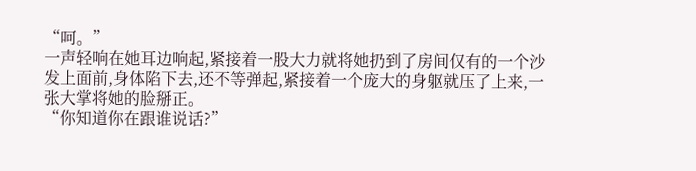“呵。”
一声轻响在她耳边响起,紧接着一股大力就将她扔到了房间仅有的一个沙发上面前,身体陷下去,还不等弹起,紧接着一个庞大的身躯就压了上来,一张大掌将她的脸掰正。
“你知道你在跟谁说话?”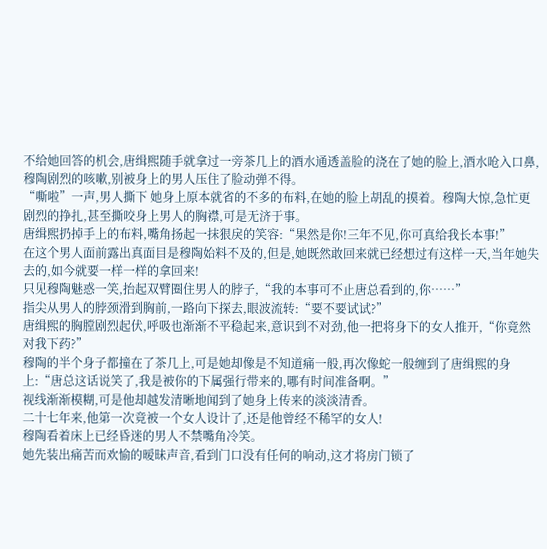不给她回答的机会,唐缉熙随手就拿过一旁茶几上的酒水通透盖脸的浇在了她的脸上,酒水呛入口鼻,穆陶剧烈的咳嗽,别被身上的男人压住了脸动弹不得。
“嘶啦”一声,男人撕下 她身上原本就省的不多的布料,在她的脸上胡乱的摸着。穆陶大惊,急忙更剧烈的挣扎,甚至撕咬身上男人的胸襟,可是无济于事。
唐缉熙扔掉手上的布料,嘴角扬起一抹狠戾的笑容:“果然是你!三年不见,你可真给我长本事!”
在这个男人面前露出真面目是穆陶始料不及的,但是,她既然敢回来就已经想过有这样一天,当年她失去的,如今就要一样一样的拿回来!
只见穆陶魅惑一笑,抬起双臂圈住男人的脖子,“我的本事可不止唐总看到的,你……”
指尖从男人的脖颈滑到胸前,一路向下探去,眼波流转:“要不要试试?”
唐缉熙的胸膛剧烈起伏,呼吸也渐渐不平稳起来,意识到不对劲,他一把将身下的女人推开,“你竟然对我下药?”
穆陶的半个身子都撞在了茶几上,可是她却像是不知道痛一般,再次像蛇一般缠到了唐缉熙的身上:“唐总这话说笑了,我是被你的下属强行带来的,哪有时间准备啊。”
视线渐渐模糊,可是他却越发清晰地闻到了她身上传来的淡淡清香。
二十七年来,他第一次竟被一个女人设计了,还是他曾经不稀罕的女人!
穆陶看着床上已经昏迷的男人不禁嘴角冷笑。
她先装出痛苦而欢愉的暧昧声音,看到门口没有任何的响动,这才将房门锁了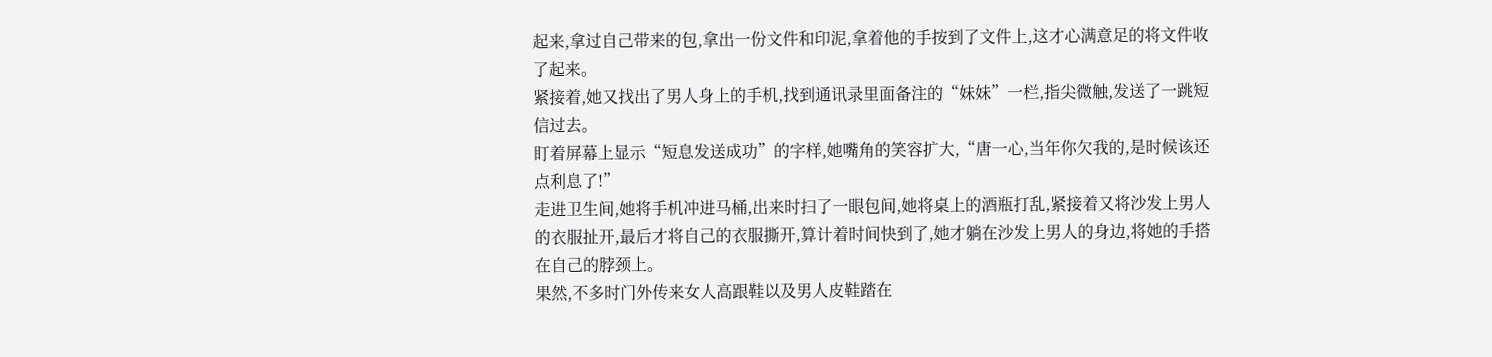起来,拿过自己带来的包,拿出一份文件和印泥,拿着他的手按到了文件上,这才心满意足的将文件收了起来。
紧接着,她又找出了男人身上的手机,找到通讯录里面备注的“妹妹”一栏,指尖微触,发送了一跳短信过去。
盯着屏幕上显示“短息发送成功”的字样,她嘴角的笑容扩大,“唐一心,当年你欠我的,是时候该还点利息了!”
走进卫生间,她将手机冲进马桶,出来时扫了一眼包间,她将桌上的酒瓶打乱,紧接着又将沙发上男人的衣服扯开,最后才将自己的衣服撕开,算计着时间快到了,她才躺在沙发上男人的身边,将她的手搭在自己的脖颈上。
果然,不多时门外传来女人高跟鞋以及男人皮鞋踏在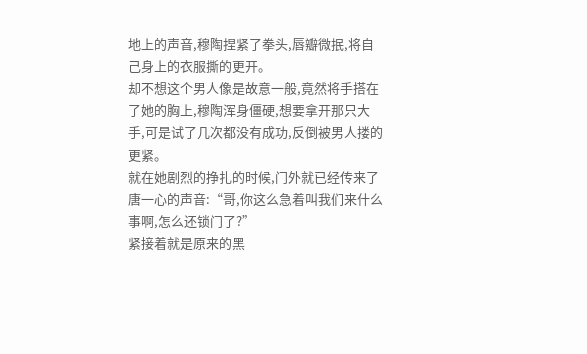地上的声音,穆陶捏紧了拳头,唇瓣微抿,将自己身上的衣服撕的更开。
却不想这个男人像是故意一般,竟然将手搭在了她的胸上,穆陶浑身僵硬,想要拿开那只大手,可是试了几次都没有成功,反倒被男人搂的更紧。
就在她剧烈的挣扎的时候,门外就已经传来了唐一心的声音:“哥,你这么急着叫我们来什么事啊,怎么还锁门了?”
紧接着就是原来的黑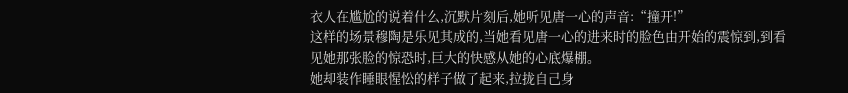衣人在尴尬的说着什么,沉默片刻后,她听见唐一心的声音:“撞开!”
这样的场景穆陶是乐见其成的,当她看见唐一心的进来时的脸色由开始的震惊到,到看见她那张脸的惊恐时,巨大的快感从她的心底爆棚。
她却装作睡眼惺忪的样子做了起来,拉拢自己身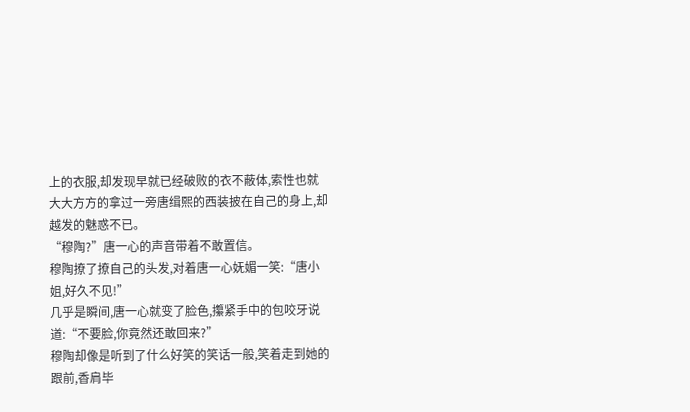上的衣服,却发现早就已经破败的衣不蔽体,索性也就大大方方的拿过一旁唐缉熙的西装披在自己的身上,却越发的魅惑不已。
“穆陶?”唐一心的声音带着不敢置信。
穆陶撩了撩自己的头发,对着唐一心妩媚一笑:“唐小姐,好久不见!”
几乎是瞬间,唐一心就变了脸色,攥紧手中的包咬牙说道:“不要脸,你竟然还敢回来?”
穆陶却像是听到了什么好笑的笑话一般,笑着走到她的跟前,香肩毕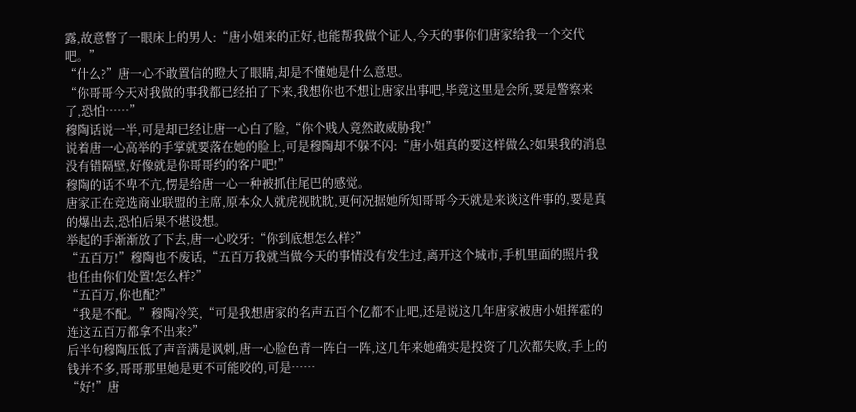露,故意瞥了一眼床上的男人:“唐小姐来的正好,也能帮我做个证人,今天的事你们唐家给我一个交代吧。”
“什么?”唐一心不敢置信的瞪大了眼睛,却是不懂她是什么意思。
“你哥哥今天对我做的事我都已经拍了下来,我想你也不想让唐家出事吧,毕竟这里是会所,要是警察来了,恐怕……”
穆陶话说一半,可是却已经让唐一心白了脸,“你个贱人竟然敢威胁我!”
说着唐一心高举的手掌就要落在她的脸上,可是穆陶却不躲不闪:“唐小姐真的要这样做么?如果我的消息没有错隔壁,好像就是你哥哥约的客户吧!”
穆陶的话不卑不亢,愣是给唐一心一种被抓住尾巴的感觉。
唐家正在竞选商业联盟的主席,原本众人就虎视眈眈,更何况据她所知哥哥今天就是来谈这件事的,要是真的爆出去,恐怕后果不堪设想。
举起的手渐渐放了下去,唐一心咬牙:“你到底想怎么样?”
“五百万!”穆陶也不废话,“五百万我就当做今天的事情没有发生过,离开这个城市,手机里面的照片我也任由你们处置!怎么样?”
“五百万,你也配?”
“我是不配。”穆陶冷笑,“可是我想唐家的名声五百个亿都不止吧,还是说这几年唐家被唐小姐挥霍的连这五百万都拿不出来?”
后半句穆陶压低了声音满是讽刺,唐一心脸色青一阵白一阵,这几年来她确实是投资了几次都失败,手上的钱并不多,哥哥那里她是更不可能咬的,可是……
“好!”唐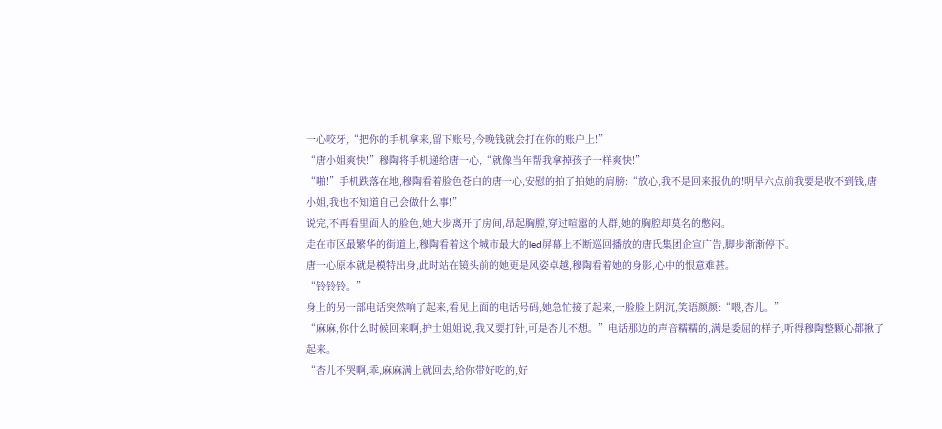一心咬牙,“把你的手机拿来,留下账号,今晚钱就会打在你的账户上!”
“唐小姐爽快!”穆陶将手机递给唐一心,“就像当年帮我拿掉孩子一样爽快!”
“啪!”手机跌落在地,穆陶看着脸色苍白的唐一心,安慰的拍了拍她的肩膀:“放心,我不是回来报仇的!明早六点前我要是收不到钱,唐小姐,我也不知道自己会做什么事!”
说完,不再看里面人的脸色,她大步离开了房间,昂起胸膛,穿过喧嚣的人群,她的胸腔却莫名的憋闷。
走在市区最繁华的街道上,穆陶看着这个城市最大的led屏幕上不断巡回播放的唐氏集团企宣广告,脚步渐渐停下。
唐一心原本就是模特出身,此时站在镜头前的她更是风姿卓越,穆陶看着她的身影,心中的恨意难甚。
“铃铃铃。”
身上的另一部电话突然响了起来,看见上面的电话号码,她急忙接了起来,一脸脸上阴沉,笑语颜颜:“喂,杏儿。”
“麻麻,你什么时候回来啊,护士姐姐说,我又要打针,可是杏儿不想。”电话那边的声音糯糯的,满是委屈的样子,听得穆陶整颗心都揪了起来。
“杏儿不哭啊,乖,麻麻满上就回去,给你带好吃的,好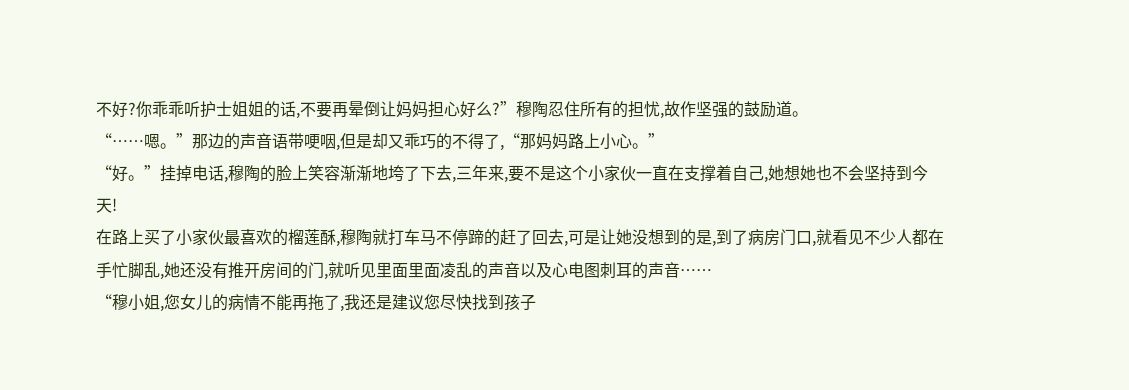不好?你乖乖听护士姐姐的话,不要再晕倒让妈妈担心好么?”穆陶忍住所有的担忧,故作坚强的鼓励道。
“……嗯。”那边的声音语带哽咽,但是却又乖巧的不得了,“那妈妈路上小心。”
“好。”挂掉电话,穆陶的脸上笑容渐渐地垮了下去,三年来,要不是这个小家伙一直在支撑着自己,她想她也不会坚持到今天!
在路上买了小家伙最喜欢的榴莲酥,穆陶就打车马不停蹄的赶了回去,可是让她没想到的是,到了病房门口,就看见不少人都在手忙脚乱,她还没有推开房间的门,就听见里面里面凌乱的声音以及心电图刺耳的声音……
“穆小姐,您女儿的病情不能再拖了,我还是建议您尽快找到孩子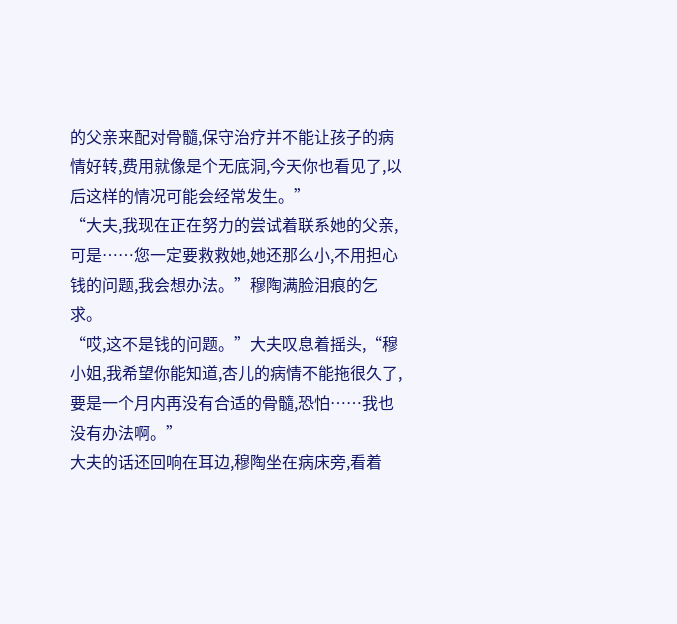的父亲来配对骨髓,保守治疗并不能让孩子的病情好转,费用就像是个无底洞,今天你也看见了,以后这样的情况可能会经常发生。”
“大夫,我现在正在努力的尝试着联系她的父亲,可是……您一定要救救她,她还那么小,不用担心钱的问题,我会想办法。”穆陶满脸泪痕的乞求。
“哎,这不是钱的问题。”大夫叹息着摇头,“穆小姐,我希望你能知道,杏儿的病情不能拖很久了,要是一个月内再没有合适的骨髓,恐怕……我也没有办法啊。”
大夫的话还回响在耳边,穆陶坐在病床旁,看着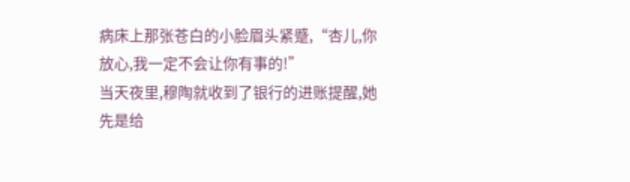病床上那张苍白的小脸眉头紧蹙,“杏儿,你放心,我一定不会让你有事的!”
当天夜里,穆陶就收到了银行的进账提醒,她先是给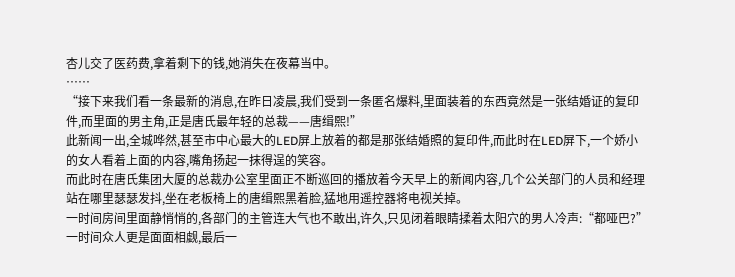杏儿交了医药费,拿着剩下的钱,她消失在夜幕当中。
……
“接下来我们看一条最新的消息,在昨日凌晨,我们受到一条匿名爆料,里面装着的东西竟然是一张结婚证的复印件,而里面的男主角,正是唐氏最年轻的总裁——唐缉熙!”
此新闻一出,全城哗然,甚至市中心最大的LED屏上放着的都是那张结婚照的复印件,而此时在LED屏下,一个娇小的女人看着上面的内容,嘴角扬起一抹得逞的笑容。
而此时在唐氏集团大厦的总裁办公室里面正不断巡回的播放着今天早上的新闻内容,几个公关部门的人员和经理站在哪里瑟瑟发抖,坐在老板椅上的唐缉熙黑着脸,猛地用遥控器将电视关掉。
一时间房间里面静悄悄的,各部门的主管连大气也不敢出,许久,只见闭着眼睛揉着太阳穴的男人冷声:“都哑巴?”
一时间众人更是面面相觑,最后一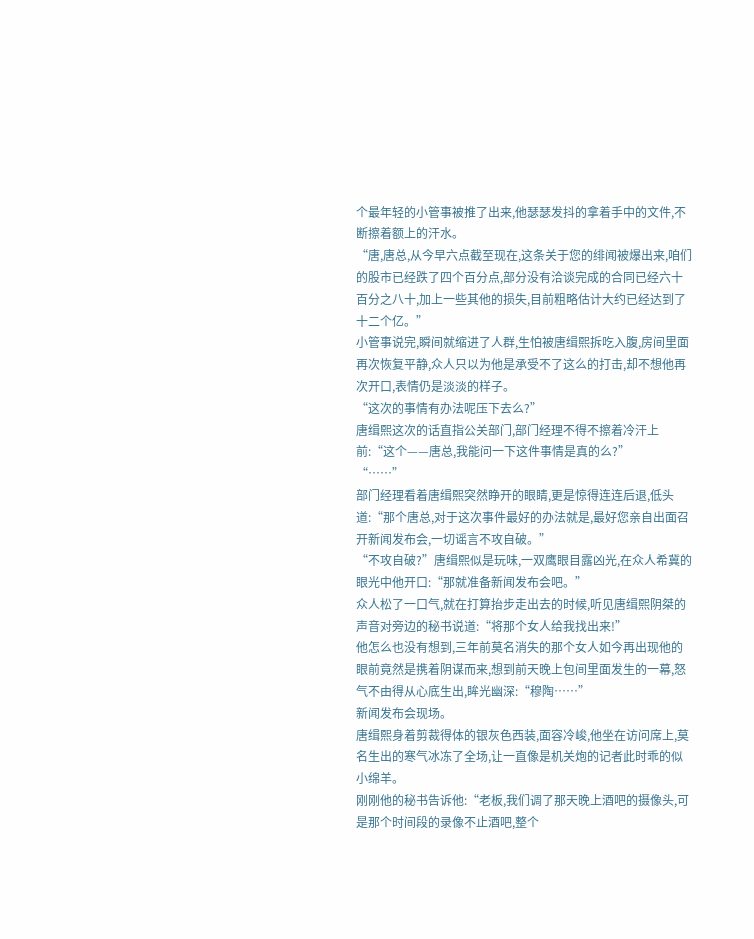个最年轻的小管事被推了出来,他瑟瑟发抖的拿着手中的文件,不断擦着额上的汗水。
“唐,唐总,从今早六点截至现在,这条关于您的绯闻被爆出来,咱们的股市已经跌了四个百分点,部分没有洽谈完成的合同已经六十百分之八十,加上一些其他的损失,目前粗略估计大约已经达到了十二个亿。”
小管事说完,瞬间就缩进了人群,生怕被唐缉熙拆吃入腹,房间里面再次恢复平静,众人只以为他是承受不了这么的打击,却不想他再次开口,表情仍是淡淡的样子。
“这次的事情有办法呢压下去么?”
唐缉熙这次的话直指公关部门,部门经理不得不擦着冷汗上前:“这个——唐总,我能问一下这件事情是真的么?”
“……”
部门经理看着唐缉熙突然睁开的眼睛,更是惊得连连后退,低头道:“那个唐总,对于这次事件最好的办法就是,最好您亲自出面召开新闻发布会,一切谣言不攻自破。”
“不攻自破?”唐缉熙似是玩味,一双鹰眼目露凶光,在众人希冀的眼光中他开口:“那就准备新闻发布会吧。”
众人松了一口气,就在打算抬步走出去的时候,听见唐缉熙阴桀的声音对旁边的秘书说道:“将那个女人给我找出来!”
他怎么也没有想到,三年前莫名消失的那个女人如今再出现他的眼前竟然是携着阴谋而来,想到前天晚上包间里面发生的一幕,怒气不由得从心底生出,眸光幽深:“穆陶……”
新闻发布会现场。
唐缉熙身着剪裁得体的银灰色西装,面容冷峻,他坐在访问席上,莫名生出的寒气冰冻了全场,让一直像是机关炮的记者此时乖的似小绵羊。
刚刚他的秘书告诉他:“老板,我们调了那天晚上酒吧的摄像头,可是那个时间段的录像不止酒吧,整个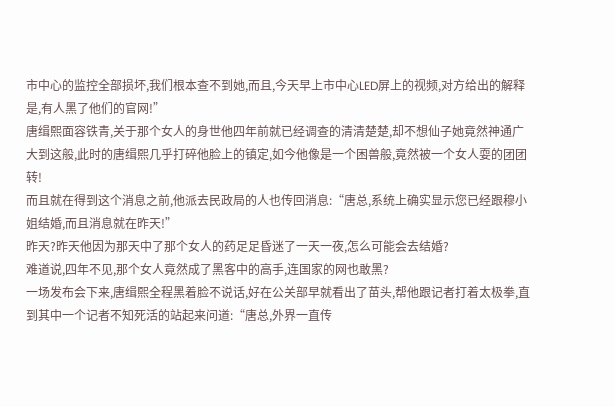市中心的监控全部损坏,我们根本查不到她,而且,今天早上市中心LED屏上的视频,对方给出的解释是,有人黑了他们的官网!”
唐缉熙面容铁青,关于那个女人的身世他四年前就已经调查的清清楚楚,却不想仙子她竟然神通广大到这般,此时的唐缉熙几乎打碎他脸上的镇定,如今他像是一个困兽般,竟然被一个女人耍的团团转!
而且就在得到这个消息之前,他派去民政局的人也传回消息:“唐总,系统上确实显示您已经跟穆小姐结婚,而且消息就在昨天!”
昨天?昨天他因为那天中了那个女人的药足足昏迷了一天一夜,怎么可能会去结婚?
难道说,四年不见,那个女人竟然成了黑客中的高手,连国家的网也敢黑?
一场发布会下来,唐缉熙全程黑着脸不说话,好在公关部早就看出了苗头,帮他跟记者打着太极拳,直到其中一个记者不知死活的站起来问道:“唐总,外界一直传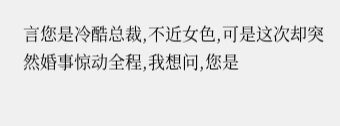言您是冷酷总裁,不近女色,可是这次却突然婚事惊动全程,我想问,您是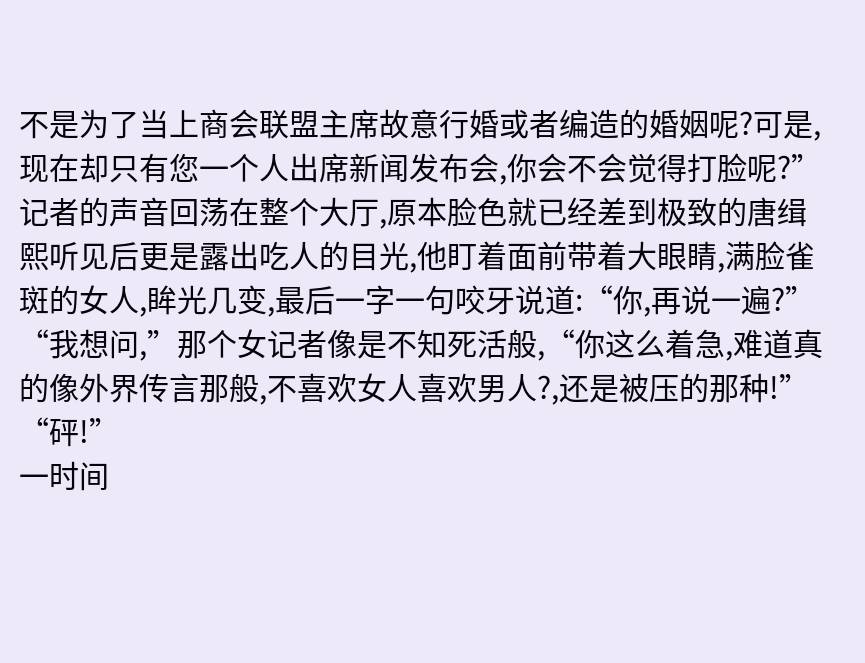不是为了当上商会联盟主席故意行婚或者编造的婚姻呢?可是,现在却只有您一个人出席新闻发布会,你会不会觉得打脸呢?”
记者的声音回荡在整个大厅,原本脸色就已经差到极致的唐缉熙听见后更是露出吃人的目光,他盯着面前带着大眼睛,满脸雀斑的女人,眸光几变,最后一字一句咬牙说道:“你,再说一遍?”
“我想问,”那个女记者像是不知死活般,“你这么着急,难道真的像外界传言那般,不喜欢女人喜欢男人?,还是被压的那种!”
“砰!”
一时间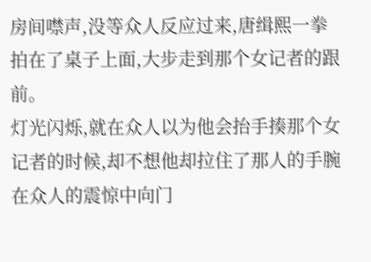房间噤声,没等众人反应过来,唐缉熙一拳拍在了桌子上面,大步走到那个女记者的跟前。
灯光闪烁,就在众人以为他会抬手揍那个女记者的时候,却不想他却拉住了那人的手腕在众人的震惊中向门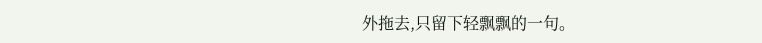外拖去,只留下轻飘飘的一句。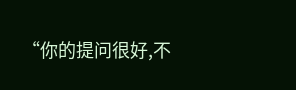“你的提问很好,不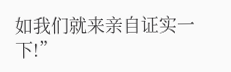如我们就来亲自证实一下!”